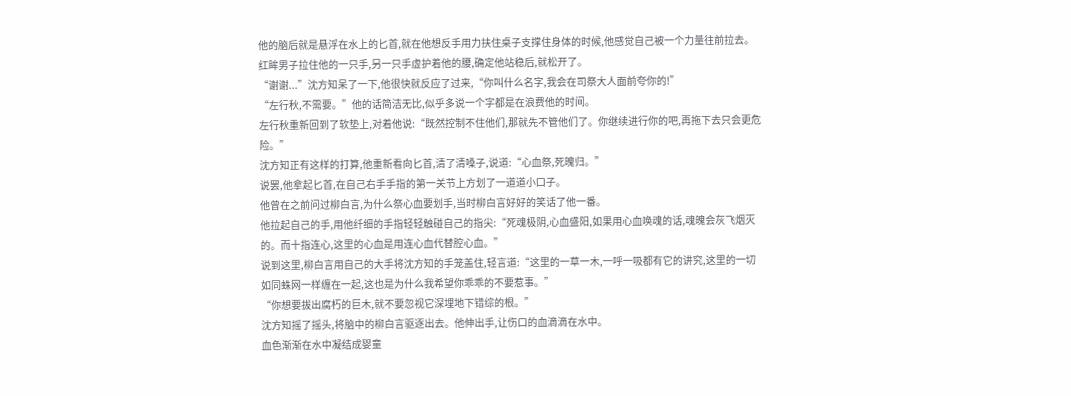他的脑后就是悬浮在水上的匕首,就在他想反手用力扶住桌子支撑住身体的时候,他感觉自己被一个力量往前拉去。
红眸男子拉住他的一只手,另一只手虚护着他的腰,确定他站稳后,就松开了。
“谢谢...”沈方知呆了一下,他很快就反应了过来,“你叫什么名字,我会在司祭大人面前夸你的!”
“左行秋,不需要。”他的话简洁无比,似乎多说一个字都是在浪费他的时间。
左行秋重新回到了软垫上,对着他说:“既然控制不住他们,那就先不管他们了。你继续进行你的吧,再拖下去只会更危险。”
沈方知正有这样的打算,他重新看向匕首,清了清嗓子,说道:“心血祭,死魄归。”
说罢,他拿起匕首,在自己右手手指的第一关节上方划了一道道小口子。
他曾在之前问过柳白言,为什么祭心血要划手,当时柳白言好好的笑话了他一番。
他拉起自己的手,用他纤细的手指轻轻触碰自己的指尖:“死魂极阴,心血盛阳,如果用心血唤魂的话,魂魄会灰飞烟灭的。而十指连心,这里的心血是用连心血代替腔心血。”
说到这里,柳白言用自己的大手将沈方知的手笼盖住,轻言道:“这里的一草一木,一呼一吸都有它的讲究,这里的一切如同蛛网一样缠在一起,这也是为什么我希望你乖乖的不要惹事。”
“你想要拔出腐朽的巨木,就不要忽视它深埋地下错综的根。”
沈方知摇了摇头,将脑中的柳白言驱逐出去。他伸出手,让伤口的血滴滴在水中。
血色渐渐在水中凝结成婴童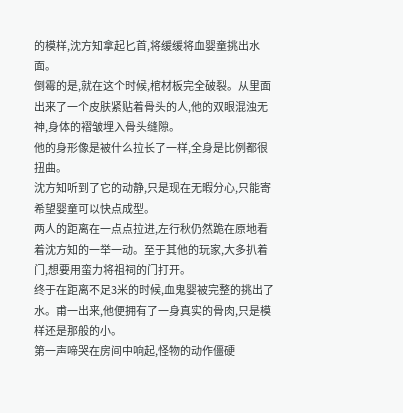的模样,沈方知拿起匕首,将缓缓将血婴童挑出水面。
倒霉的是,就在这个时候,棺材板完全破裂。从里面出来了一个皮肤紧贴着骨头的人,他的双眼混浊无神,身体的褶皱埋入骨头缝隙。
他的身形像是被什么拉长了一样,全身是比例都很扭曲。
沈方知听到了它的动静,只是现在无暇分心,只能寄希望婴童可以快点成型。
两人的距离在一点点拉进,左行秋仍然跪在原地看着沈方知的一举一动。至于其他的玩家,大多扒着门,想要用蛮力将祖祠的门打开。
终于在距离不足3米的时候,血鬼婴被完整的挑出了水。甫一出来,他便拥有了一身真实的骨肉,只是模样还是那般的小。
第一声啼哭在房间中响起,怪物的动作僵硬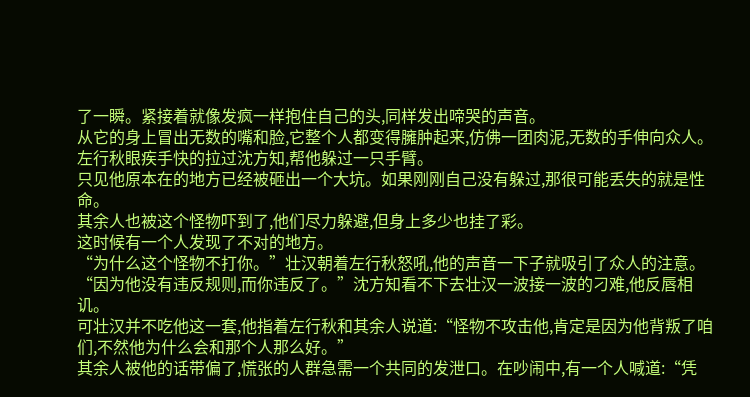了一瞬。紧接着就像发疯一样抱住自己的头,同样发出啼哭的声音。
从它的身上冒出无数的嘴和脸,它整个人都变得臃肿起来,仿佛一团肉泥,无数的手伸向众人。
左行秋眼疾手快的拉过沈方知,帮他躲过一只手臂。
只见他原本在的地方已经被砸出一个大坑。如果刚刚自己没有躲过,那很可能丢失的就是性命。
其余人也被这个怪物吓到了,他们尽力躲避,但身上多少也挂了彩。
这时候有一个人发现了不对的地方。
“为什么这个怪物不打你。”壮汉朝着左行秋怒吼,他的声音一下子就吸引了众人的注意。
“因为他没有违反规则,而你违反了。”沈方知看不下去壮汉一波接一波的刁难,他反唇相讥。
可壮汉并不吃他这一套,他指着左行秋和其余人说道:“怪物不攻击他,肯定是因为他背叛了咱们,不然他为什么会和那个人那么好。”
其余人被他的话带偏了,慌张的人群急需一个共同的发泄口。在吵闹中,有一个人喊道:“凭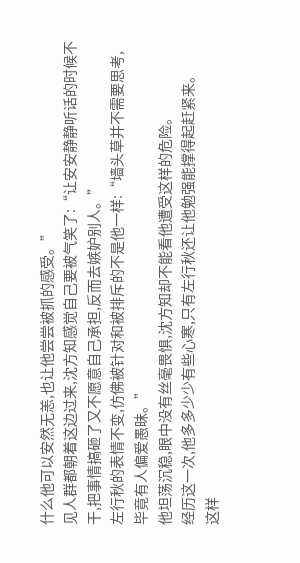什么他可以安然无恙,也让他尝尝被抓的感受。”
见人群都朝着这边过来,沈方知感觉自己要被气笑了:“让安安静静听话的时候不干,把事情搞砸了又不愿意自己承担,反而去嫉妒别人。”
左行秋的表情不变,仿佛被针对和被排斥的不是他一样:“墙头草并不需要思考,毕竟有人偏爱愚昧。”
他坦荡沉稳,眼中没有丝毫畏惧,沈方知却不能看他遭受这样的危险。
经历这一次,他多多少少有些心寒,只有左行秋还让他勉强能撑得起赶紧来。
这样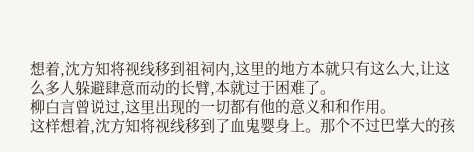想着,沈方知将视线移到祖祠内,这里的地方本就只有这么大,让这么多人躲避肆意而动的长臂,本就过于困难了。
柳白言曾说过,这里出现的一切都有他的意义和和作用。
这样想着,沈方知将视线移到了血鬼婴身上。那个不过巴掌大的孩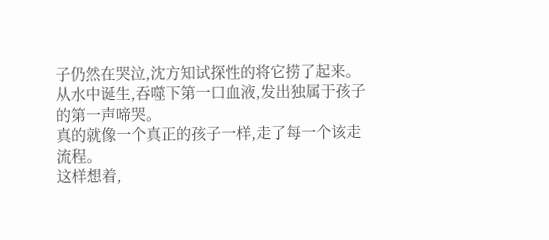子仍然在哭泣,沈方知试探性的将它捞了起来。
从水中诞生,吞噬下第一口血液,发出独属于孩子的第一声啼哭。
真的就像一个真正的孩子一样,走了每一个该走流程。
这样想着,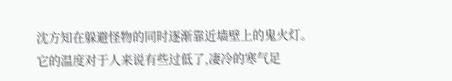沈方知在躲避怪物的同时逐渐靠近墙壁上的鬼火灯。它的温度对于人来说有些过低了,凄冷的寒气足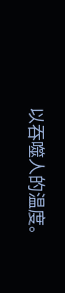以吞噬人的温度。